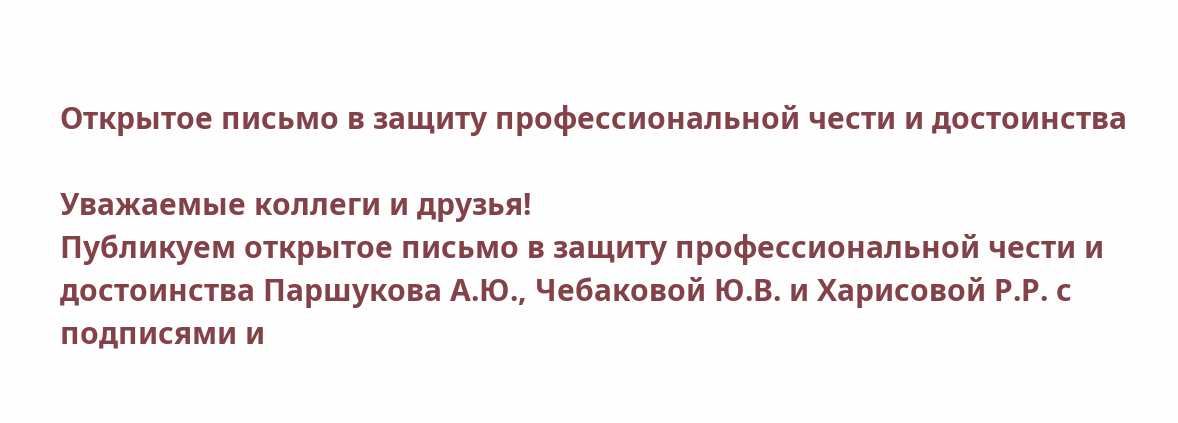Открытое письмо в защиту профессиональной чести и достоинства

Уважаемые коллеги и друзья!
Публикуем открытое письмо в защиту профессиональной чести и достоинства Паршукова А.Ю., Чебаковой Ю.В. и Харисовой Р.Р. с подписями и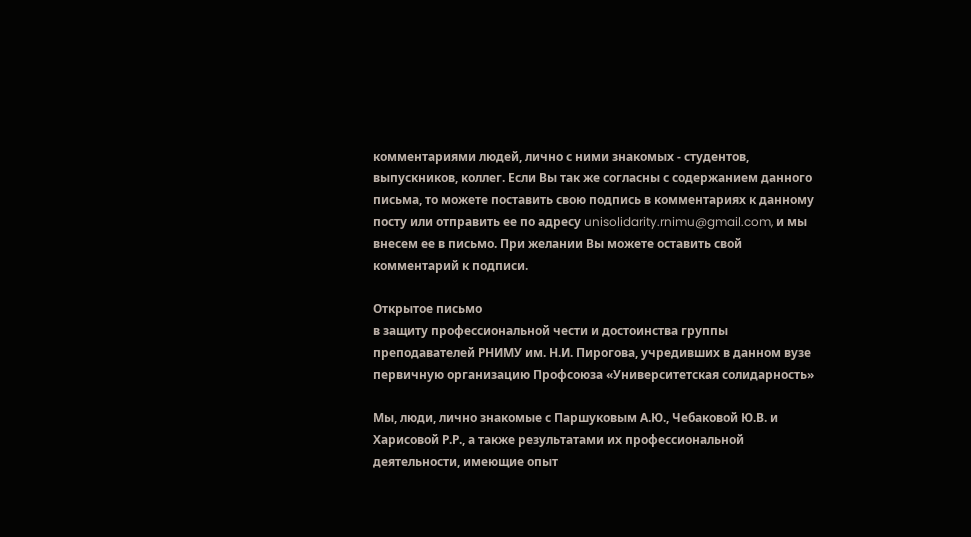комментариями людей, лично с ними знакомых - студентов, выпускников, коллег. Если Вы так же согласны с содержанием данного письма, то можете поставить свою подпись в комментариях к данному посту или отправить ее по адресу unisolidarity.rnimu@gmail.com, и мы внесем ее в письмо. При желании Вы можете оставить свой комментарий к подписи.

Открытое письмо
в защиту профессиональной чести и достоинства группы преподавателей РНИМУ им. Н.И. Пирогова, учредивших в данном вузе первичную организацию Профсоюза «Университетская солидарность»

Мы, люди, лично знакомые с Паршуковым А.Ю., Чебаковой Ю.В. и Харисовой Р.Р., а также результатами их профессиональной деятельности, имеющие опыт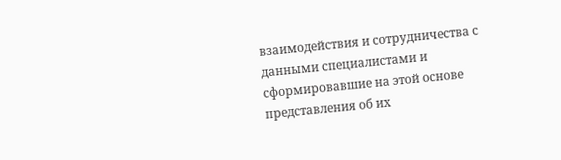взаимодействия и сотрудничества с данными специалистами и сформировавшие на этой основе представления об их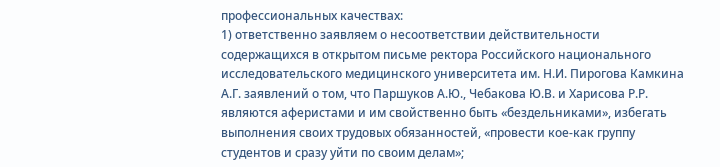профессиональных качествах:
1) ответственно заявляем о несоответствии действительности содержащихся в открытом письме ректора Российского национального исследовательского медицинского университета им. Н.И. Пирогова Камкина А.Г. заявлений о том, что Паршуков А.Ю., Чебакова Ю.В. и Харисова Р.Р. являются аферистами и им свойственно быть «бездельниками», избегать выполнения своих трудовых обязанностей, «провести кое-как группу студентов и сразу уйти по своим делам»;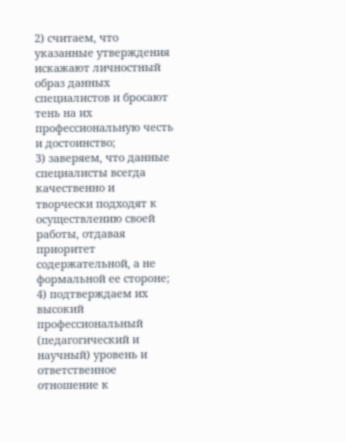2) считаем, что указанные утверждения искажают личностный образ данных специалистов и бросают тень на их профессиональную честь и достоинство;
3) заверяем, что данные специалисты всегда качественно и творчески подходят к осуществлению своей работы, отдавая приоритет содержательной, а не формальной ее стороне;
4) подтверждаем их высокий профессиональный (педагогический и научный) уровень и ответственное отношение к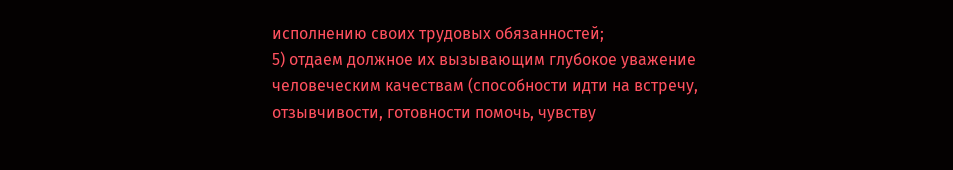исполнению своих трудовых обязанностей;
5) отдаем должное их вызывающим глубокое уважение человеческим качествам (способности идти на встречу, отзывчивости, готовности помочь, чувству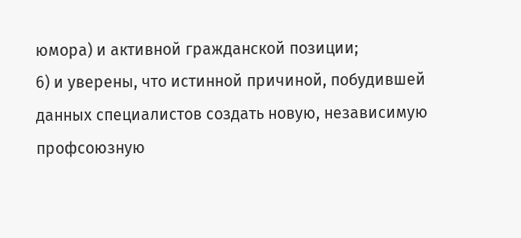юмора) и активной гражданской позиции;
6) и уверены, что истинной причиной, побудившей данных специалистов создать новую, независимую профсоюзную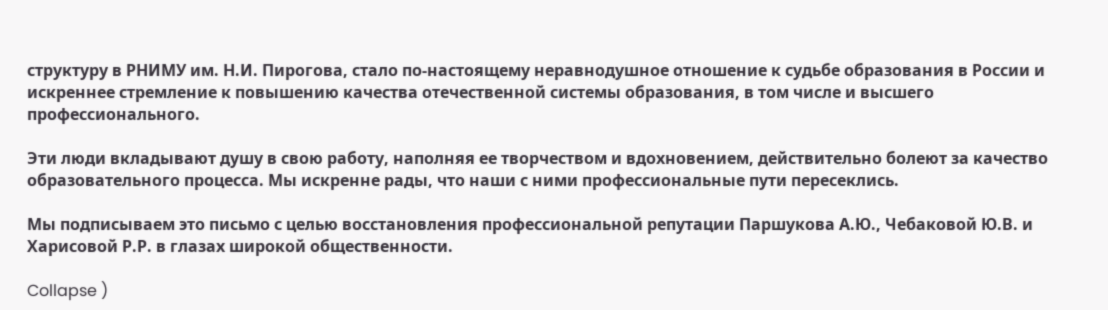структуру в РНИМУ им. Н.И. Пирогова, стало по-настоящему неравнодушное отношение к судьбе образования в России и искреннее стремление к повышению качества отечественной системы образования, в том числе и высшего профессионального.

Эти люди вкладывают душу в свою работу, наполняя ее творчеством и вдохновением, действительно болеют за качество образовательного процесса. Мы искренне рады, что наши с ними профессиональные пути пересеклись.

Мы подписываем это письмо с целью восстановления профессиональной репутации Паршукова А.Ю., Чебаковой Ю.В. и Харисовой Р.Р. в глазах широкой общественности.

Collapse )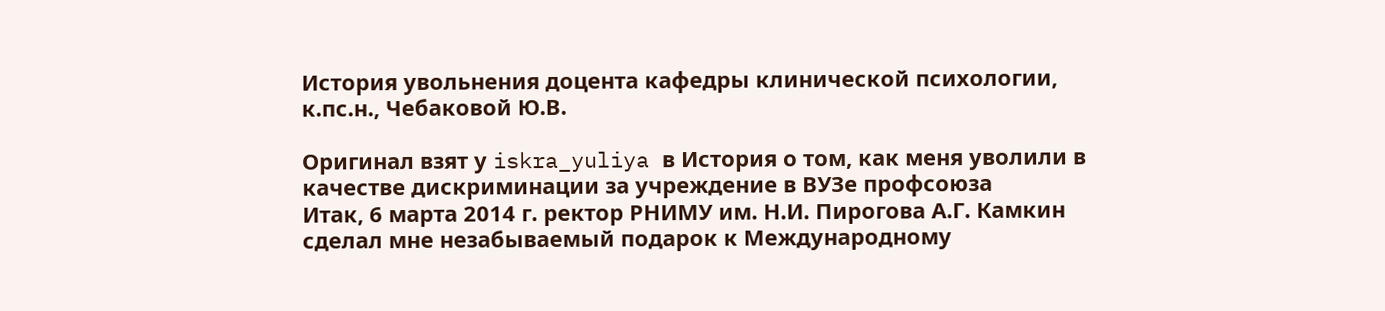История увольнения доцента кафедры клинической психологии, к.пс.н., Чебаковой Ю.В.

Оригинал взят у iskra_yuliya в История о том, как меня уволили в качестве дискриминации за учреждение в ВУЗе профсоюза
Итак, 6 марта 2014 г. ректор РНИМУ им. Н.И. Пирогова А.Г. Камкин сделал мне незабываемый подарок к Международному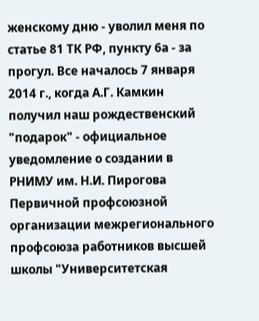женскому дню - уволил меня по статье 81 ТК РФ, пункту 6а - за прогул. Все началось 7 января 2014 г., когда А.Г. Камкин получил наш рождественский "подарок" - официальное уведомление о создании в РНИМУ им. Н.И. Пирогова Первичной профсоюзной организации межрегионального профсоюза работников высшей школы "Университетская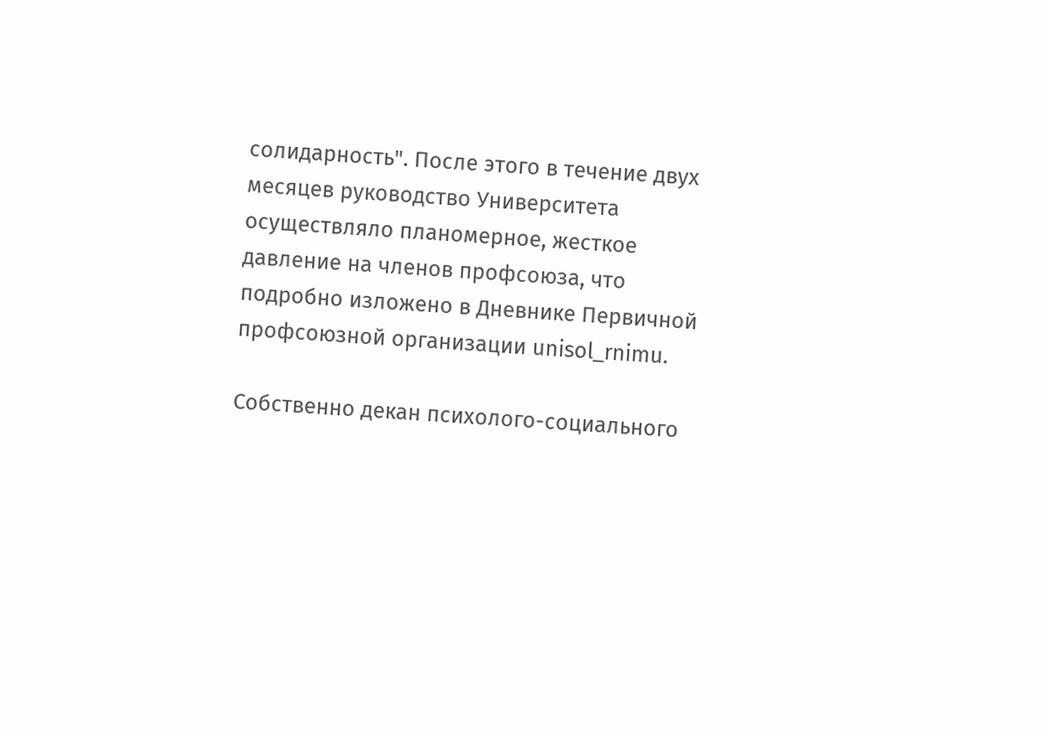солидарность". После этого в течение двух месяцев руководство Университета осуществляло планомерное, жесткое давление на членов профсоюза, что подробно изложено в Дневнике Первичной профсоюзной организации unisol_rnimu.

Собственно декан психолого-социального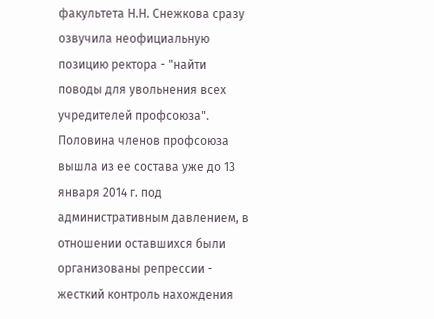факультета Н.Н. Снежкова сразу озвучила неофициальную позицию ректора - "найти поводы для увольнения всех учредителей профсоюза". Половина членов профсоюза вышла из ее состава уже до 13 января 2014 г. под административным давлением, в отношении оставшихся были организованы репрессии - жесткий контроль нахождения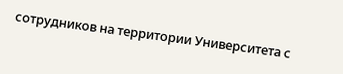сотрудников на территории Университета с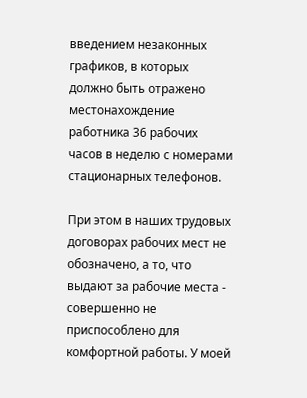введением незаконных графиков, в которых должно быть отражено местонахождение работника 36 рабочих часов в неделю с номерами стационарных телефонов.

При этом в наших трудовых договорах рабочих мест не обозначено, а то, что выдают за рабочие места - совершенно не приспособлено для комфортной работы. У моей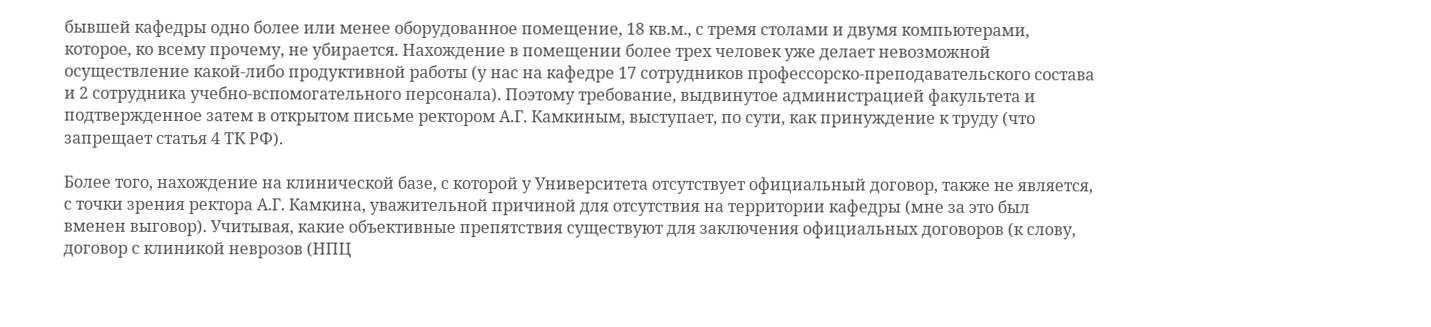бывшей кафедры одно более или менее оборудованное помещение, 18 кв.м., с тремя столами и двумя компьютерами, которое, ко всему прочему, не убирается. Нахождение в помещении более трех человек уже делает невозможной осуществление какой-либо продуктивной работы (у нас на кафедре 17 сотрудников профессорско-преподавательского состава и 2 сотрудника учебно-вспомогательного персонала). Поэтому требование, выдвинутое администрацией факультета и подтвержденное затем в открытом письме ректором А.Г. Камкиным, выступает, по сути, как принуждение к труду (что запрещает статья 4 ТК РФ).

Более того, нахождение на клинической базе, с которой у Университета отсутствует официальный договор, также не является, с точки зрения ректора А.Г. Камкина, уважительной причиной для отсутствия на территории кафедры (мне за это был вменен выговор). Учитывая, какие объективные препятствия существуют для заключения официальных договоров (к слову, договор с клиникой неврозов (НПЦ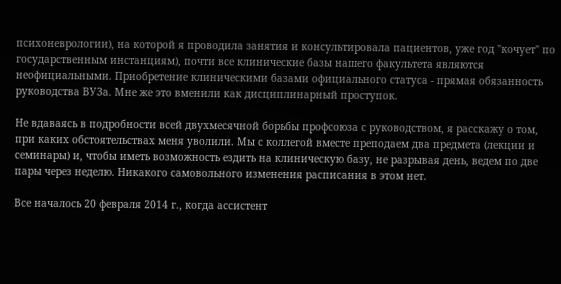психоневрологии), на которой я проводила занятия и консультировала пациентов, уже год "кочует" по государственным инстанциям), почти все клинические базы нашего факультета являются неофициальными. Приобретение клиническими базами официального статуса - прямая обязанность руководства ВУЗа. Мне же это вменили как дисциплинарный проступок.

Не вдаваясь в подробности всей двухмесячной борьбы профсоюза с руководством, я расскажу о том, при каких обстоятельствах меня уволили. Мы с коллегой вместе преподаем два предмета (лекции и семинары) и, чтобы иметь возможность ездить на клиническую базу, не разрывая день, ведем по две пары через неделю. Никакого самовольного изменения расписания в этом нет.

Все началось 20 февраля 2014 г., когда ассистент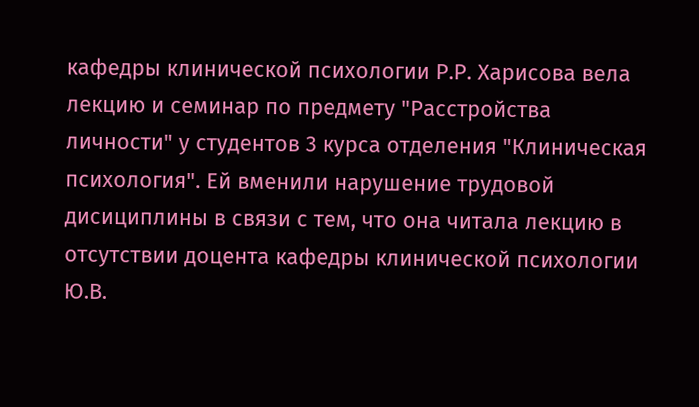кафедры клинической психологии Р.Р. Харисова вела лекцию и семинар по предмету "Расстройства личности" у студентов 3 курса отделения "Клиническая психология". Ей вменили нарушение трудовой дисициплины в связи с тем, что она читала лекцию в отсутствии доцента кафедры клинической психологии Ю.В.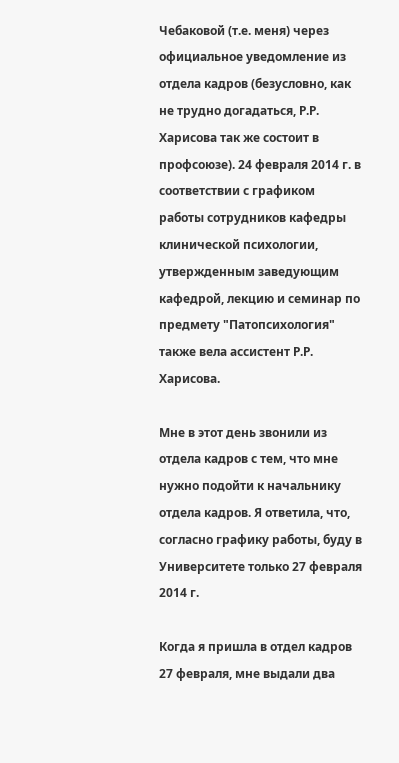Чебаковой (т.е. меня) через официальное уведомление из отдела кадров (безусловно, как не трудно догадаться, Р.Р. Харисова так же состоит в профсоюзе). 24 февраля 2014 г. в соответствии с графиком работы сотрудников кафедры клинической психологии, утвержденным заведующим кафедрой, лекцию и семинар по предмету "Патопсихология" также вела ассистент Р.Р. Харисова.

Мне в этот день звонили из отдела кадров с тем, что мне нужно подойти к начальнику отдела кадров. Я ответила, что, согласно графику работы, буду в Университете только 27 февраля 2014 г.

Когда я пришла в отдел кадров 27 февраля, мне выдали два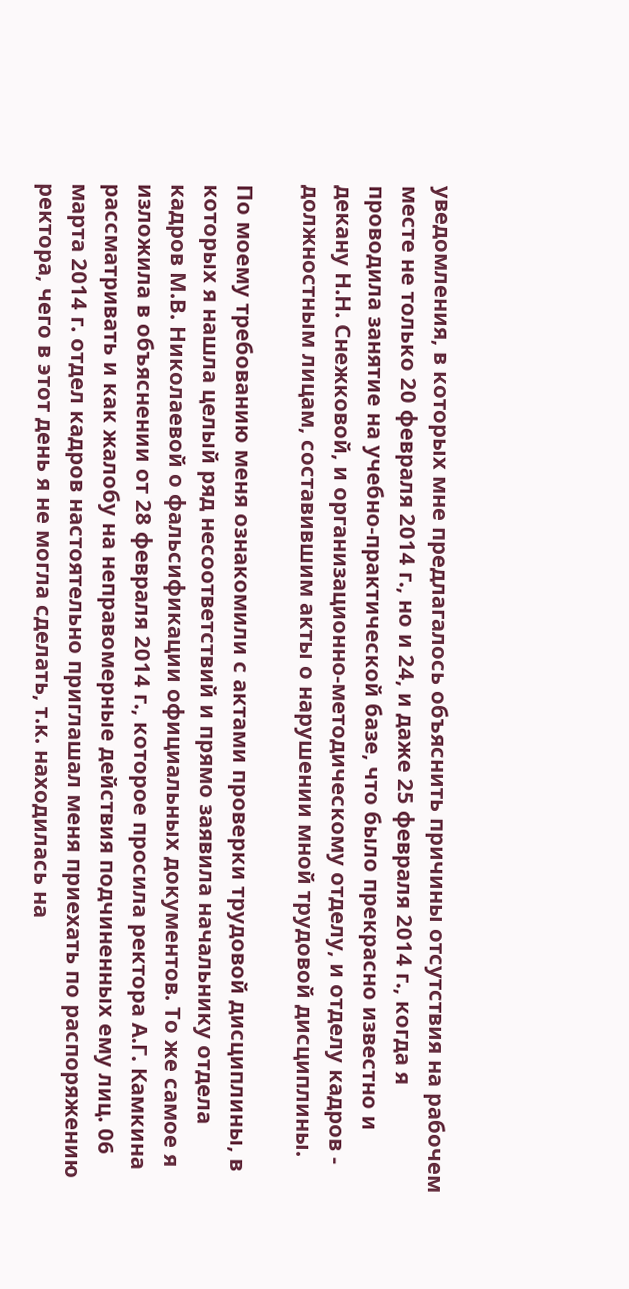уведомления, в которых мне предлагалось объяснить причины отсутствия на рабочем месте не только 20 февраля 2014 г., но и 24, и даже 25 февраля 2014 г., когда я проводила занятие на учебно-практической базе, что было прекрасно известно и декану Н.Н. Снежковой, и организационно-методическому отделу, и отделу кадров - должностным лицам, составившим акты о нарушении мной трудовой дисциплины.

По моему требованию меня ознакомили с актами проверки трудовой дисциплины, в которых я нашла целый ряд несоответствий и прямо заявила начальнику отдела кадров М.В. Николаевой о фальсификации официальных документов. То же самое я изложила в объяснении от 28 февраля 2014 г., которое просила ректора А.Г. Камкина рассматривать и как жалобу на неправомерные действия подчиненных ему лиц. 06 марта 2014 г. отдел кадров настоятельно приглашал меня приехать по распоряжению ректора, чего в этот день я не могла сделать, т.к. находилась на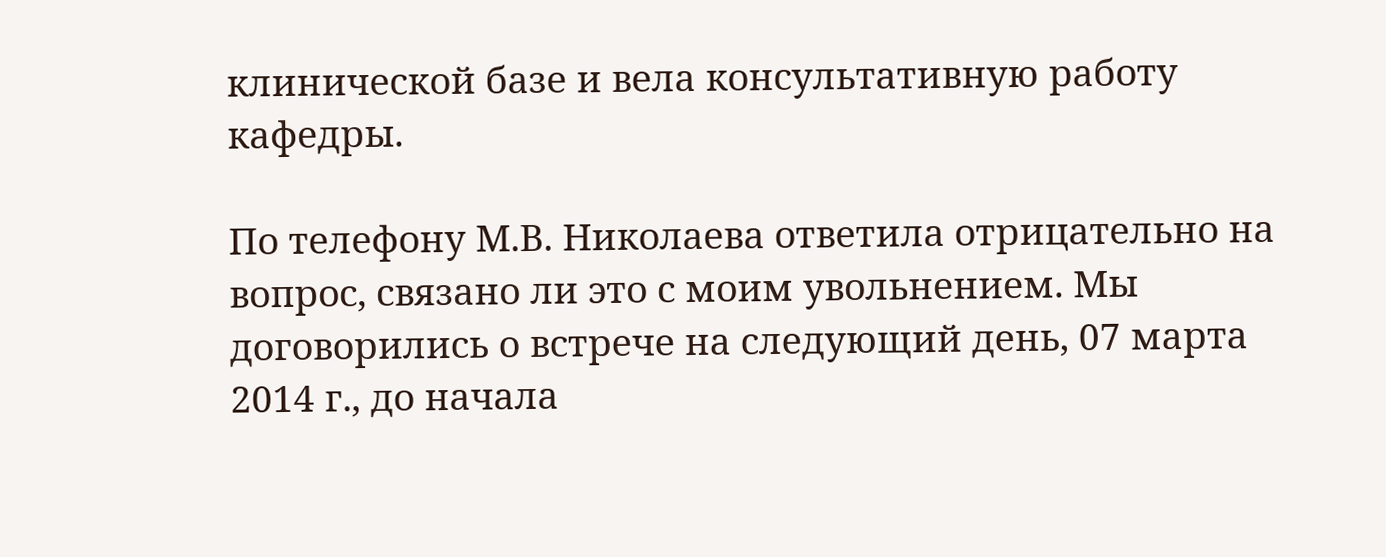клинической базе и вела консультативную работу кафедры.

По телефону М.В. Николаева ответила отрицательно на вопрос, связано ли это с моим увольнением. Мы договорились о встрече на следующий день, 07 марта 2014 г., до начала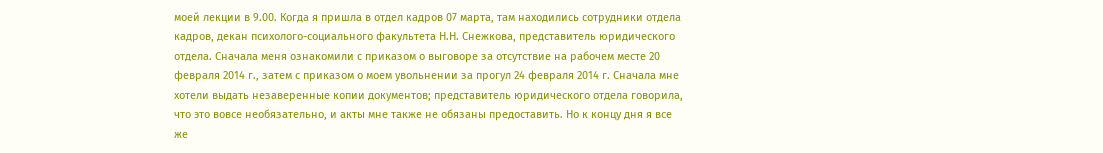моей лекции в 9.00. Когда я пришла в отдел кадров 07 марта, там находились сотрудники отдела кадров, декан психолого-социального факультета Н.Н. Снежкова, представитель юридического отдела. Сначала меня ознакомили с приказом о выговоре за отсутствие на рабочем месте 20 февраля 2014 г., затем с приказом о моем увольнении за прогул 24 февраля 2014 г. Сначала мне хотели выдать незаверенные копии документов; представитель юридического отдела говорила, что это вовсе необязательно, и акты мне также не обязаны предоставить. Но к концу дня я все же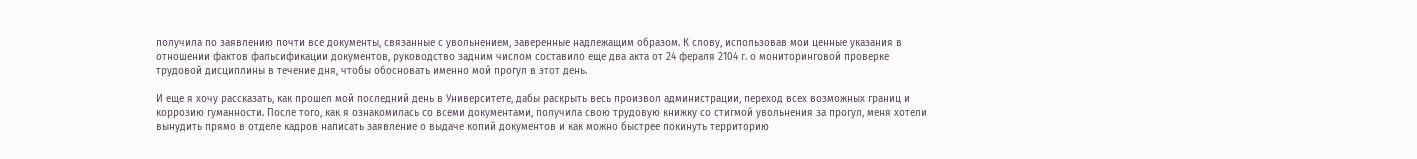получила по заявлению почти все документы, связанные с увольнением, заверенные надлежащим образом. К слову, использовав мои ценные указания в отношении фактов фальсификации документов, руководство задним числом составило еще два акта от 24 фераля 2104 г. о мониторинговой проверке трудовой дисциплины в течение дня, чтобы обосновать именно мой прогул в этот день.

И еще я хочу рассказать, как прошел мой последний день в Университете, дабы раскрыть весь произвол администрации, переход всех возможных границ и коррозию гуманности. После того, как я ознакомилась со всеми документами, получила свою трудовую книжку со стигмой увольнения за прогул, меня хотели вынудить прямо в отделе кадров написать заявление о выдаче копий документов и как можно быстрее покинуть территорию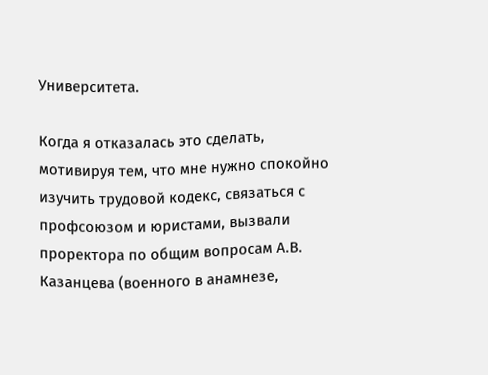Университета.

Когда я отказалась это сделать, мотивируя тем, что мне нужно спокойно изучить трудовой кодекс, связаться с профсоюзом и юристами, вызвали проректора по общим вопросам А.В. Казанцева (военного в анамнезе,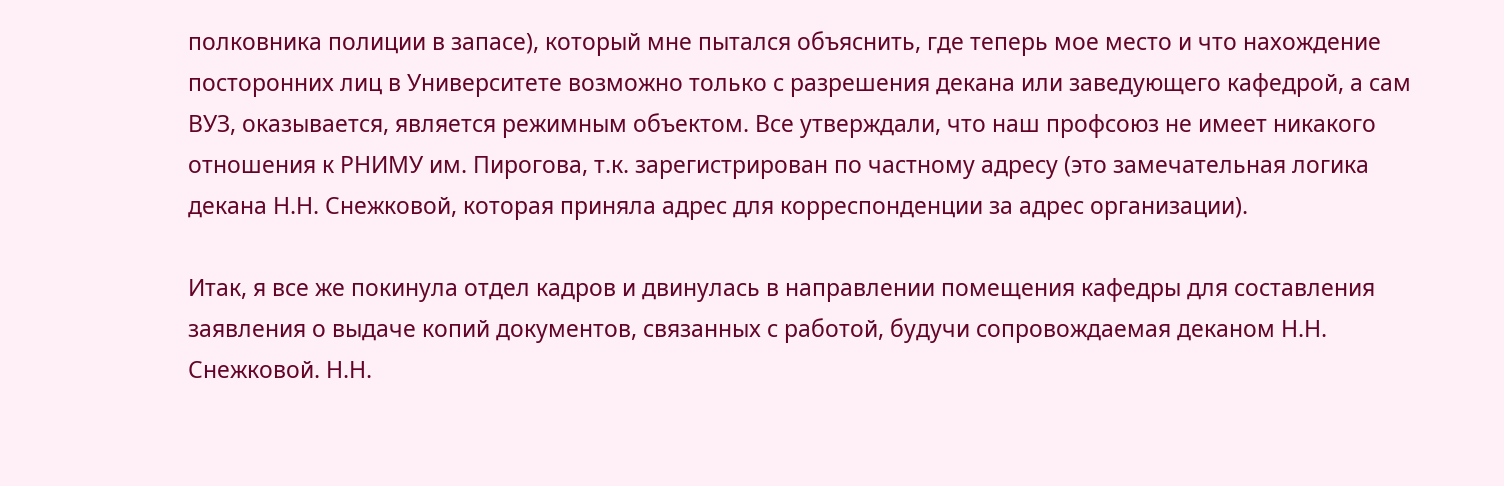полковника полиции в запасе), который мне пытался объяснить, где теперь мое место и что нахождение посторонних лиц в Университете возможно только с разрешения декана или заведующего кафедрой, а сам ВУЗ, оказывается, является режимным объектом. Все утверждали, что наш профсоюз не имеет никакого отношения к РНИМУ им. Пирогова, т.к. зарегистрирован по частному адресу (это замечательная логика декана Н.Н. Снежковой, которая приняла адрес для корреспонденции за адрес организации).

Итак, я все же покинула отдел кадров и двинулась в направлении помещения кафедры для составления заявления о выдаче копий документов, связанных с работой, будучи сопровождаемая деканом Н.Н. Снежковой. Н.Н.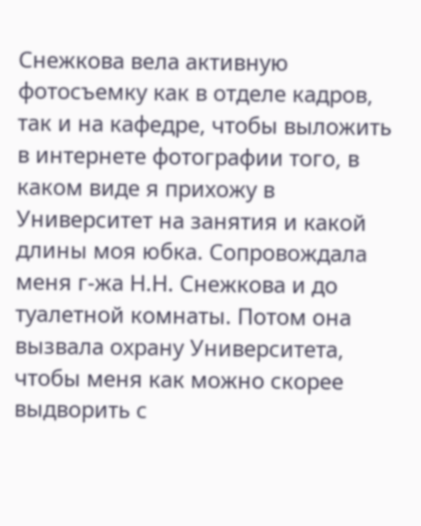Снежкова вела активную фотосъемку как в отделе кадров, так и на кафедре, чтобы выложить в интернете фотографии того, в каком виде я прихожу в Университет на занятия и какой длины моя юбка. Сопровождала меня г-жа Н.Н. Снежкова и до туалетной комнаты. Потом она вызвала охрану Университета, чтобы меня как можно скорее выдворить с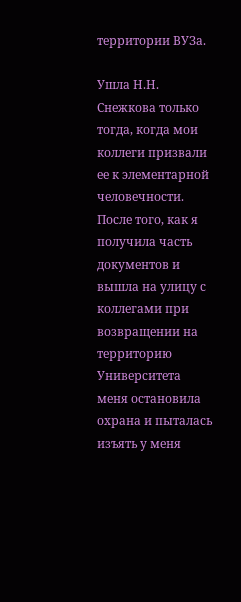территории ВУЗа.

Ушла Н.Н. Снежкова только тогда, когда мои коллеги призвали ее к элементарной человечности. После того, как я получила часть документов и вышла на улицу с коллегами при возвращении на территорию Университета меня остановила охрана и пыталась изъять у меня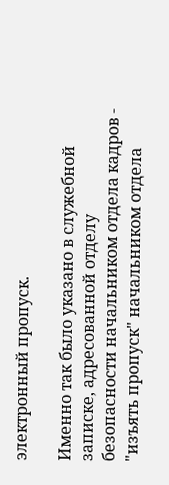электронный пропуск.

Именно так было указано в служебной записке, адресованной отделу безопасности начальником отдела кадров - "изъять пропуск" начальником отдела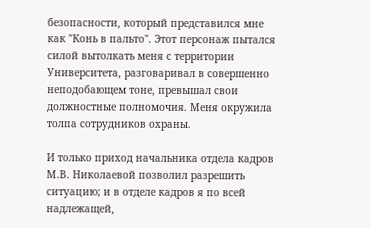безопасности, который представился мне как "Конь в пальто". Этот персонаж пытался силой вытолкать меня с территории Университета, разговаривал в совершенно неподобающем тоне, превышал свои должностные полномочия. Меня окружила толпа сотрудников охраны.

И только приход начальника отдела кадров М.В. Николаевой позволил разрешить ситуацию; и в отделе кадров я по всей надлежащей,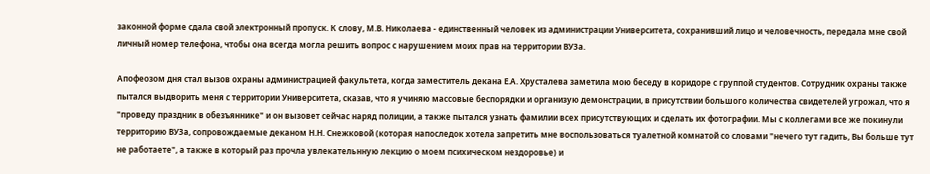законной форме сдала свой электронный пропуск. К слову, М.В. Николаева - единственный человек из администрации Университета, сохранивший лицо и человечность, передала мне свой личный номер телефона, чтобы она всегда могла решить вопрос с нарушением моих прав на территории ВУЗа.

Апофеозом дня стал вызов охраны администрацией факультета, когда заместитель декана Е.А. Хрусталева заметила мою беседу в коридоре с группой студентов. Сотрудник охраны также пытался выдворить меня с территории Университета, сказав, что я учиняю массовые беспорядки и организую демонстрации, в присутствии большого количества свидетелей угрожал, что я "проведу праздник в обезъяннике" и он вызовет сейчас наряд полиции, а также пытался узнать фамилии всех присутствующих и сделать их фотографии. Мы с коллегами все же покинули территорию ВУЗа, сопровождаемые деканом Н.Н. Снежковой (которая напоследок хотела запретить мне воспользоваться туалетной комнатой со словами "нечего тут гадить, Вы больше тут не работаете", а также в который раз прочла увлекательнную лекцию о моем психическом нездоровье) и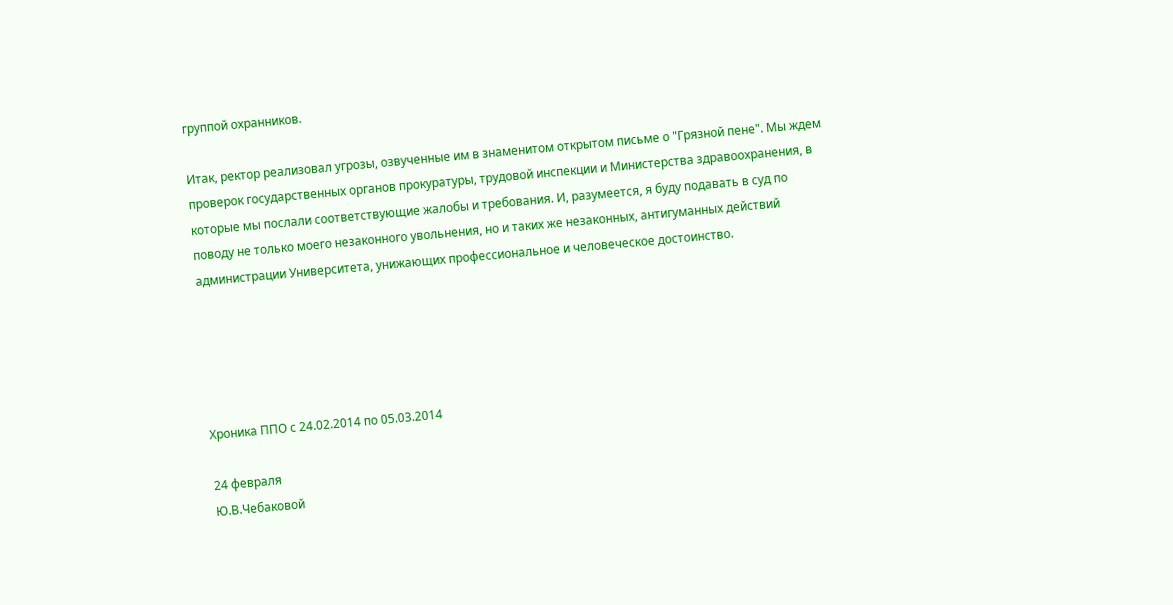группой охранников.

Итак, ректор реализовал угрозы, озвученные им в знаменитом открытом письме о "Грязной пене". Мы ждем проверок государственных органов прокуратуры, трудовой инспекции и Министерства здравоохранения, в которые мы послали соответствующие жалобы и требования. И, разумеется, я буду подавать в суд по поводу не только моего незаконного увольнения, но и таких же незаконных, антигуманных действий администрации Университета, унижающих профессиональное и человеческое достоинство.





Хроника ППО с 24.02.2014 по 05.03.2014

24 февраля
Ю.В.Чебаковой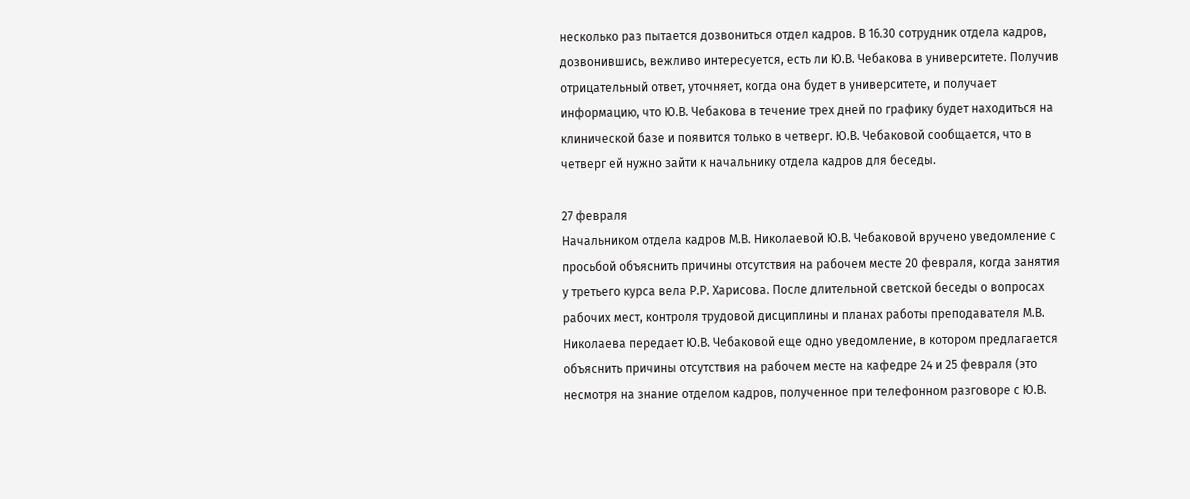несколько раз пытается дозвониться отдел кадров. В 16.30 сотрудник отдела кадров, дозвонившись, вежливо интересуется, есть ли Ю.В. Чебакова в университете. Получив отрицательный ответ, уточняет, когда она будет в университете, и получает информацию, что Ю.В. Чебакова в течение трех дней по графику будет находиться на клинической базе и появится только в четверг. Ю.В. Чебаковой сообщается, что в четверг ей нужно зайти к начальнику отдела кадров для беседы.

27 февраля
Начальником отдела кадров М.В. Николаевой Ю.В. Чебаковой вручено уведомление с просьбой объяснить причины отсутствия на рабочем месте 20 февраля, когда занятия у третьего курса вела Р.Р. Харисова. После длительной светской беседы о вопросах рабочих мест, контроля трудовой дисциплины и планах работы преподавателя М.В. Николаева передает Ю.В. Чебаковой еще одно уведомление, в котором предлагается объяснить причины отсутствия на рабочем месте на кафедре 24 и 25 февраля (это несмотря на знание отделом кадров, полученное при телефонном разговоре с Ю.В.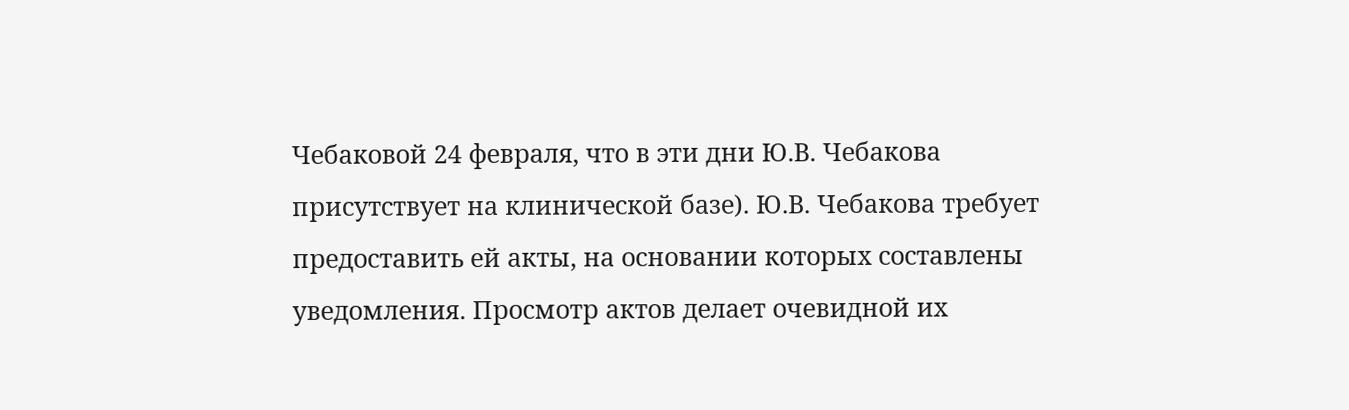Чебаковой 24 февраля, что в эти дни Ю.В. Чебакова присутствует на клинической базе). Ю.В. Чебакова требует предоставить ей акты, на основании которых составлены уведомления. Просмотр актов делает очевидной их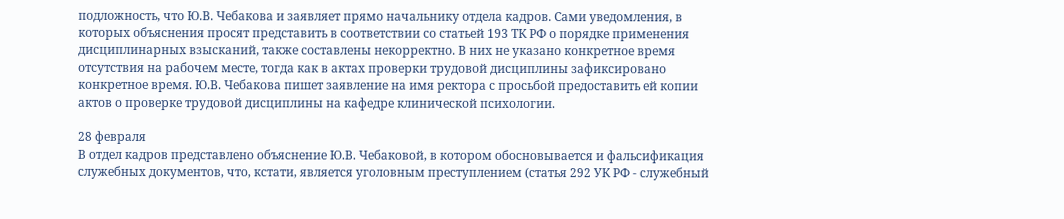подложность, что Ю.В. Чебакова и заявляет прямо начальнику отдела кадров. Сами уведомления, в которых объяснения просят представить в соответствии со статьей 193 ТК РФ о порядке применения дисциплинарных взысканий, также составлены некорректно. В них не указано конкретное время отсутствия на рабочем месте, тогда как в актах проверки трудовой дисциплины зафиксировано конкретное время. Ю.В. Чебакова пишет заявление на имя ректора с просьбой предоставить ей копии актов о проверке трудовой дисциплины на кафедре клинической психологии.

28 февраля
В отдел кадров представлено объяснение Ю.В. Чебаковой, в котором обосновывается и фальсификация служебных документов, что, кстати, является уголовным преступлением (статья 292 УК РФ - служебный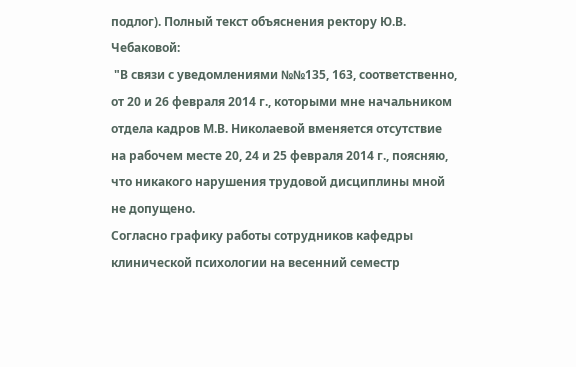подлог). Полный текст объяснения ректору Ю.В. Чебаковой:
 "В связи с уведомлениями №№135, 163, соответственно, от 20 и 26 февраля 2014 г., которыми мне начальником отдела кадров М.В. Николаевой вменяется отсутствие на рабочем месте 20, 24 и 25 февраля 2014 г., поясняю, что никакого нарушения трудовой дисциплины мной не допущено.
Согласно графику работы сотрудников кафедры клинической психологии на весенний семестр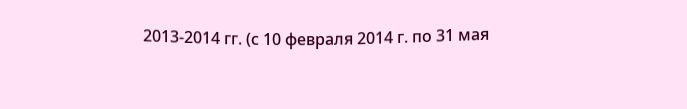2013-2014 гг. (с 10 февраля 2014 г. по 31 мая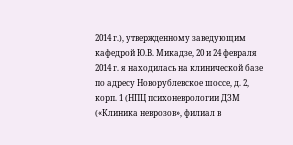2014 г.), утвержденному заведующим кафедрой Ю.В. Микадзе, 20 и 24 февраля 2014 г. я находилась на клинической базе по адресу Новорублевское шоссе, д. 2, корп. 1 (НПЦ психоневрологии ДЗМ («Клиника неврозов», филиал в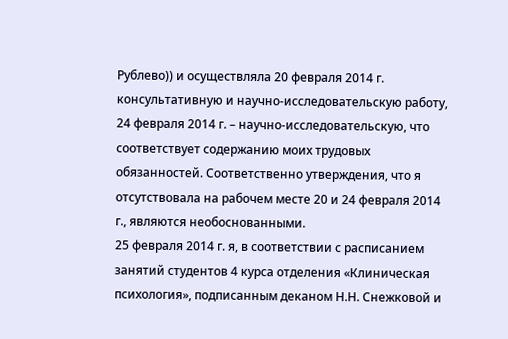Рублево)) и осуществляла 20 февраля 2014 г. консультативную и научно-исследовательскую работу, 24 февраля 2014 г. – научно-исследовательскую, что соответствует содержанию моих трудовых обязанностей. Соответственно утверждения, что я отсутствовала на рабочем месте 20 и 24 февраля 2014 г., являются необоснованными.
25 февраля 2014 г. я, в соответствии с расписанием занятий студентов 4 курса отделения «Клиническая психология», подписанным деканом Н.Н. Снежковой и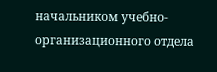начальником учебно-организационного отдела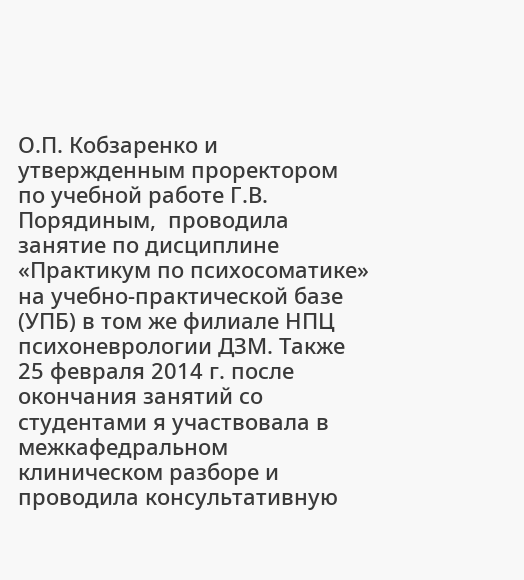О.П. Кобзаренко и утвержденным проректором по учебной работе Г.В. Порядиным,  проводила занятие по дисциплине «Практикум по психосоматике» на учебно-практической базе (УПБ) в том же филиале НПЦ психоневрологии ДЗМ. Также 25 февраля 2014 г. после окончания занятий со студентами я участвовала в межкафедральном клиническом разборе и проводила консультативную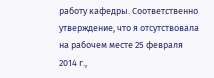работу кафедры. Соответственно утверждение, что я отсутствовала на рабочем месте 25 февраля 2014 г.,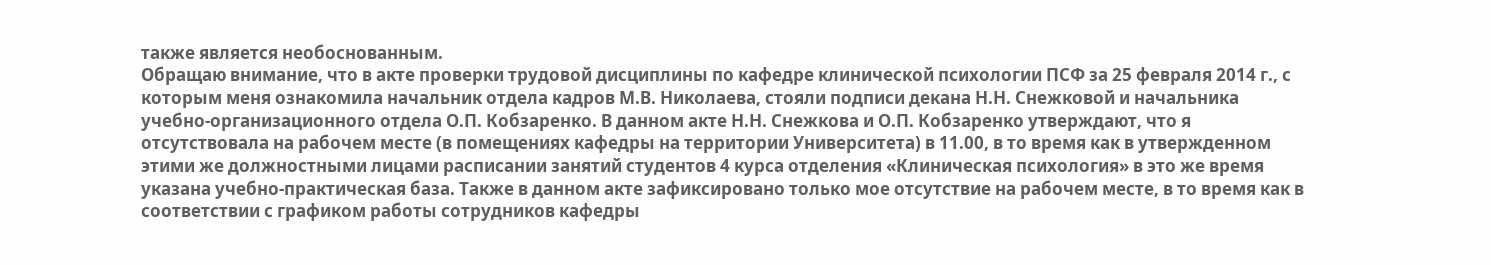также является необоснованным.
Обращаю внимание, что в акте проверки трудовой дисциплины по кафедре клинической психологии ПСФ за 25 февраля 2014 г., с которым меня ознакомила начальник отдела кадров М.В. Николаева, стояли подписи декана Н.Н. Снежковой и начальника учебно-организационного отдела О.П. Кобзаренко. В данном акте Н.Н. Снежкова и О.П. Кобзаренко утверждают, что я отсутствовала на рабочем месте (в помещениях кафедры на территории Университета) в 11.00, в то время как в утвержденном этими же должностными лицами расписании занятий студентов 4 курса отделения «Клиническая психология» в это же время указана учебно-практическая база. Также в данном акте зафиксировано только мое отсутствие на рабочем месте, в то время как в соответствии с графиком работы сотрудников кафедры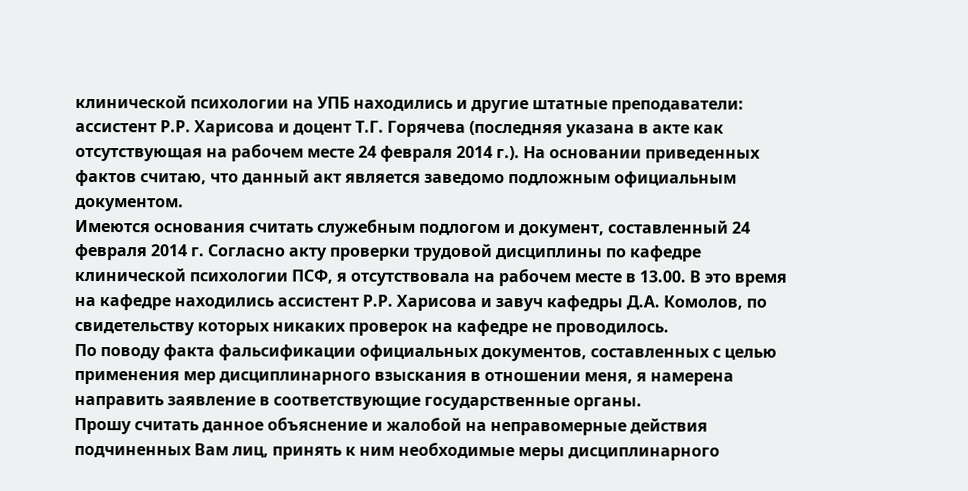клинической психологии на УПБ находились и другие штатные преподаватели: ассистент Р.Р. Харисова и доцент Т.Г. Горячева (последняя указана в акте как отсутствующая на рабочем месте 24 февраля 2014 г.). На основании приведенных фактов считаю, что данный акт является заведомо подложным официальным документом.
Имеются основания считать служебным подлогом и документ, составленный 24 февраля 2014 г. Согласно акту проверки трудовой дисциплины по кафедре клинической психологии ПСФ, я отсутствовала на рабочем месте в 13.00. В это время на кафедре находились ассистент Р.Р. Харисова и завуч кафедры Д.А. Комолов, по свидетельству которых никаких проверок на кафедре не проводилось.
По поводу факта фальсификации официальных документов, составленных с целью применения мер дисциплинарного взыскания в отношении меня, я намерена направить заявление в соответствующие государственные органы.
Прошу считать данное объяснение и жалобой на неправомерные действия подчиненных Вам лиц, принять к ним необходимые меры дисциплинарного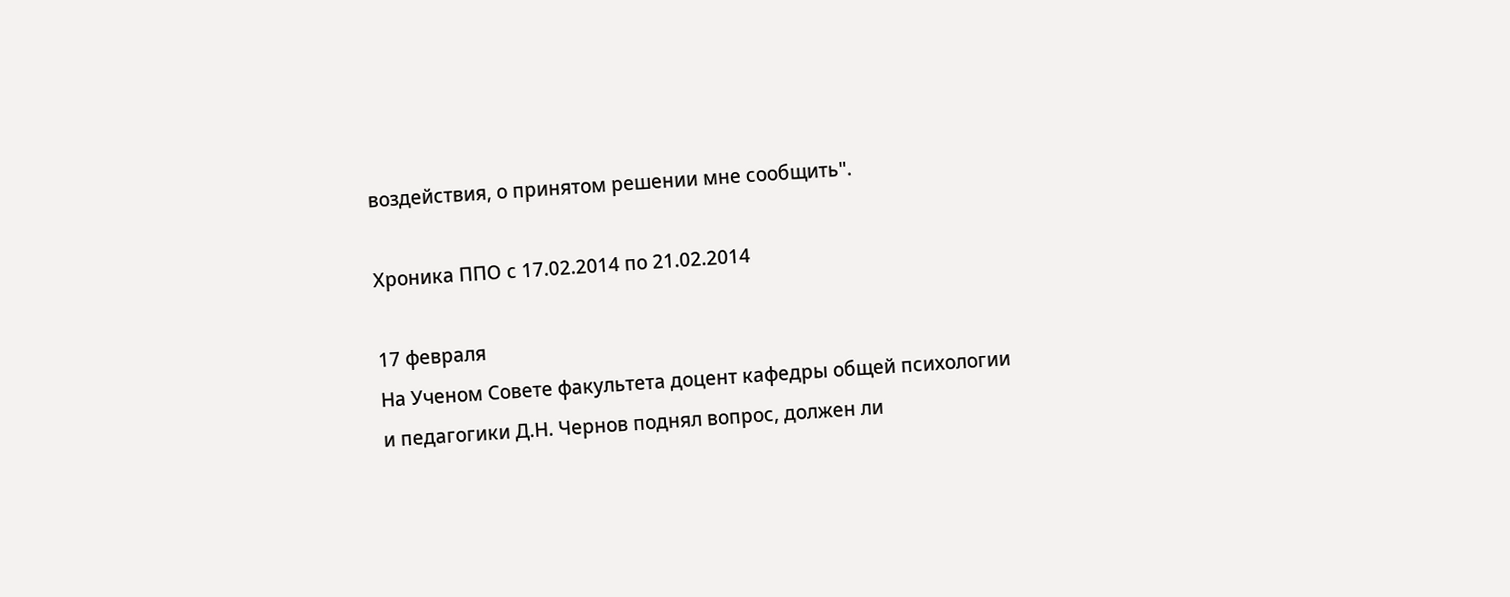воздействия, о принятом решении мне сообщить".

Хроника ППО с 17.02.2014 по 21.02.2014

17 февраля
На Ученом Совете факультета доцент кафедры общей психологии и педагогики Д.Н. Чернов поднял вопрос, должен ли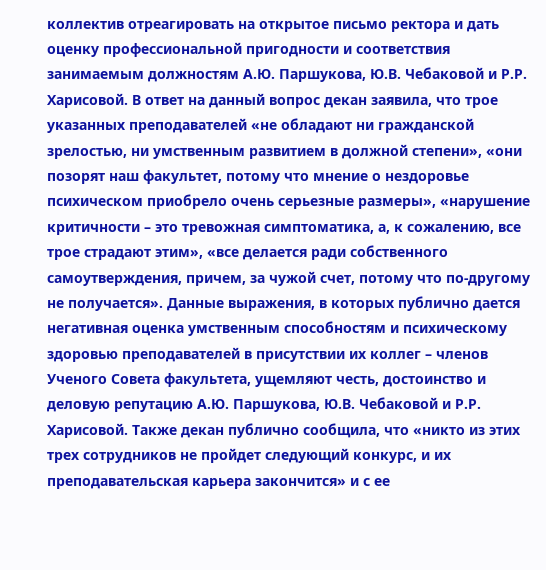коллектив отреагировать на открытое письмо ректора и дать оценку профессиональной пригодности и соответствия занимаемым должностям А.Ю. Паршукова, Ю.В. Чебаковой и Р.Р. Харисовой. В ответ на данный вопрос декан заявила, что трое указанных преподавателей «не обладают ни гражданской зрелостью, ни умственным развитием в должной степени», «они позорят наш факультет, потому что мнение о нездоровье психическом приобрело очень серьезные размеры», «нарушение критичности – это тревожная симптоматика, а, к сожалению, все трое страдают этим», «все делается ради собственного самоутверждения, причем, за чужой счет, потому что по-другому не получается». Данные выражения, в которых публично дается негативная оценка умственным способностям и психическому здоровью преподавателей в присутствии их коллег – членов Ученого Совета факультета, ущемляют честь, достоинство и деловую репутацию А.Ю. Паршукова, Ю.В. Чебаковой и Р.Р. Харисовой. Также декан публично сообщила, что «никто из этих трех сотрудников не пройдет следующий конкурс, и их преподавательская карьера закончится» и с ее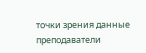точки зрения данные преподаватели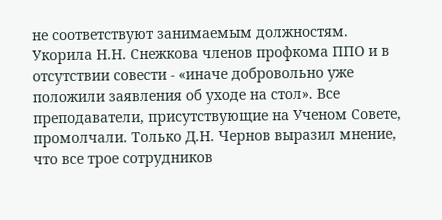не соответствуют занимаемым должностям. Укорила Н.Н. Снежкова членов профкома ППО и в отсутствии совести - «иначе добровольно уже положили заявления об уходе на стол». Все преподаватели, присутствующие на Ученом Совете, промолчали. Только Д.Н. Чернов выразил мнение, что все трое сотрудников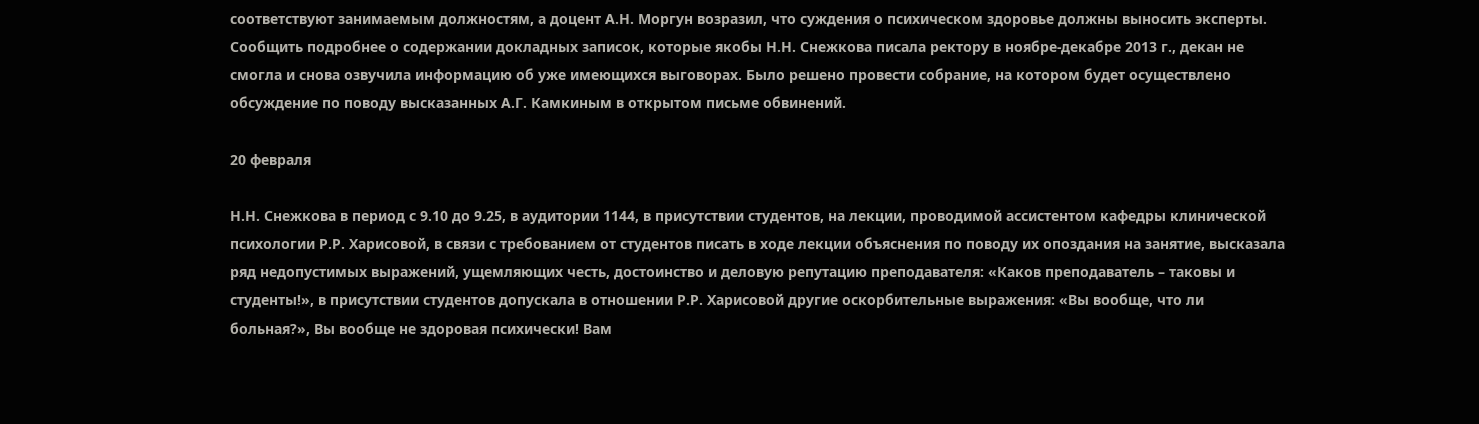соответствуют занимаемым должностям, а доцент А.Н. Моргун возразил, что суждения о психическом здоровье должны выносить эксперты. Сообщить подробнее о содержании докладных записок, которые якобы Н.Н. Снежкова писала ректору в ноябре-декабре 2013 г., декан не смогла и снова озвучила информацию об уже имеющихся выговорах. Было решено провести собрание, на котором будет осуществлено обсуждение по поводу высказанных А.Г. Камкиным в открытом письме обвинений.

20 февраля

Н.Н. Снежкова в период с 9.10 до 9.25, в аудитории 1144, в присутствии студентов, на лекции, проводимой ассистентом кафедры клинической психологии Р.Р. Харисовой, в связи с требованием от студентов писать в ходе лекции объяснения по поводу их опоздания на занятие, высказала ряд недопустимых выражений, ущемляющих честь, достоинство и деловую репутацию преподавателя: «Каков преподаватель – таковы и студенты!», в присутствии студентов допускала в отношении Р.Р. Харисовой другие оскорбительные выражения: «Вы вообще, что ли больная?», Вы вообще не здоровая психически! Вам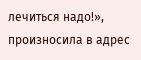лечиться надо!», произносила в адрес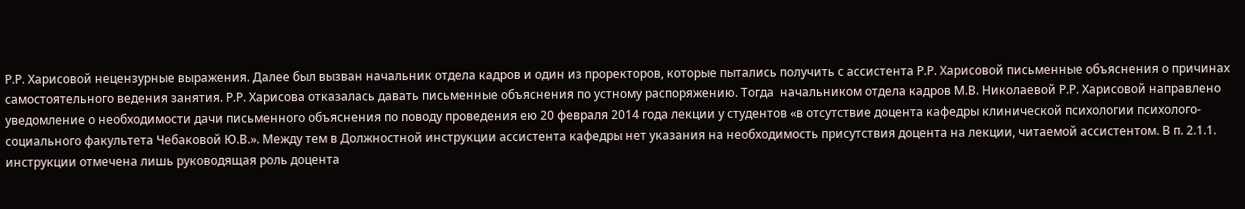Р.Р. Харисовой нецензурные выражения. Далее был вызван начальник отдела кадров и один из проректоров, которые пытались получить с ассистента Р.Р. Харисовой письменные объяснения о причинах самостоятельного ведения занятия. Р.Р. Харисова отказалась давать письменные объяснения по устному распоряжению. Тогда  начальником отдела кадров М.В. Николаевой Р.Р. Харисовой направлено уведомление о необходимости дачи письменного объяснения по поводу проведения ею 20 февраля 2014 года лекции у студентов «в отсутствие доцента кафедры клинической психологии психолого-социального факультета Чебаковой Ю.В.». Между тем в Должностной инструкции ассистента кафедры нет указания на необходимость присутствия доцента на лекции, читаемой ассистентом. В п. 2.1.1. инструкции отмечена лишь руководящая роль доцента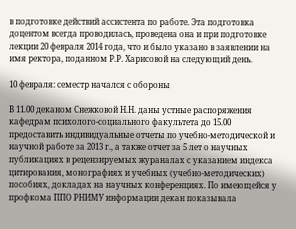в подготовке действий ассистента по работе. Эта подготовка доцентом всегда проводилась, проведена она и при подготовке лекции 20 февраля 2014 года, что и было указано в заявлении на имя ректора, поданном Р.Р. Харисовой на следующий день.

10 февраля: семестр начался с обороны

В 11.00 деканом Снежковой Н.Н. даны устные распоряжения кафедрам психолого-социального факультета до 15.00 предоставить индивидуальные отчеты по учебно-методической и научной работе за 2013 г., а также отчет за 5 лет о научных публикациях в рецензируемых жураналах с указанием индекса цитирования, монографиях и учебных (учебно-методических) пособиях, докладах на научных конференциях. По имеющейся у профкома ППО РНИМУ информации декан показывала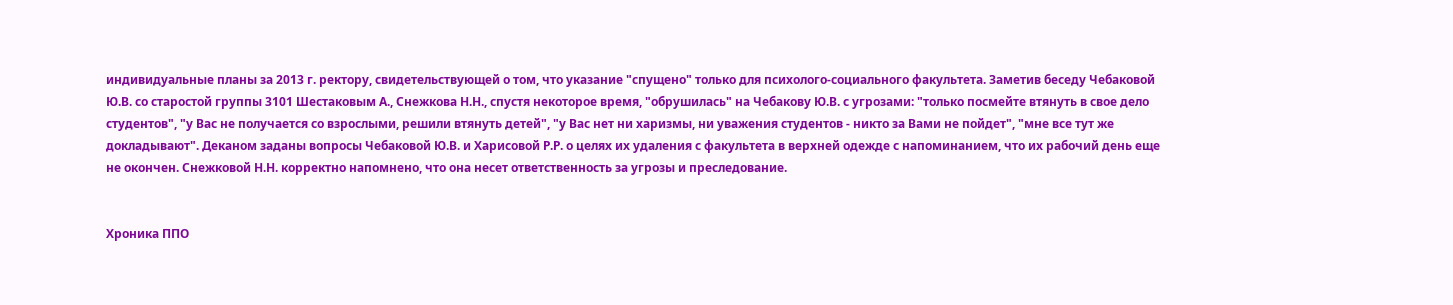индивидуальные планы за 2013 г. ректору, свидетельствующей о том, что указание "спущено" только для психолого-социального факультета. Заметив беседу Чебаковой Ю.В. со старостой группы 3101 Шестаковым А., Снежкова Н.Н., спустя некоторое время, "обрушилась" на Чебакову Ю.В. с угрозами: "только посмейте втянуть в свое дело студентов", "у Вас не получается со взрослыми, решили втянуть детей", "у Вас нет ни харизмы, ни уважения студентов - никто за Вами не пойдет", "мне все тут же докладывают". Деканом заданы вопросы Чебаковой Ю.В. и Харисовой Р.Р. о целях их удаления с факультета в верхней одежде с напоминанием, что их рабочий день еще не окончен. Снежковой Н.Н. корректно напомнено, что она несет ответственность за угрозы и преследование.


Хроника ППО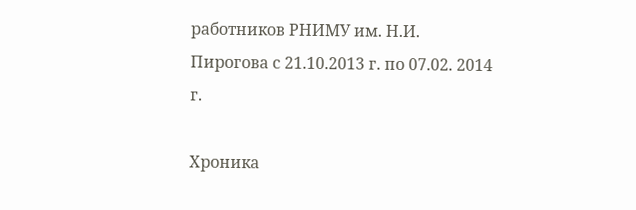работников РНИМУ им. Н.И. Пирогова с 21.10.2013 г. по 07.02. 2014 г.

Хроника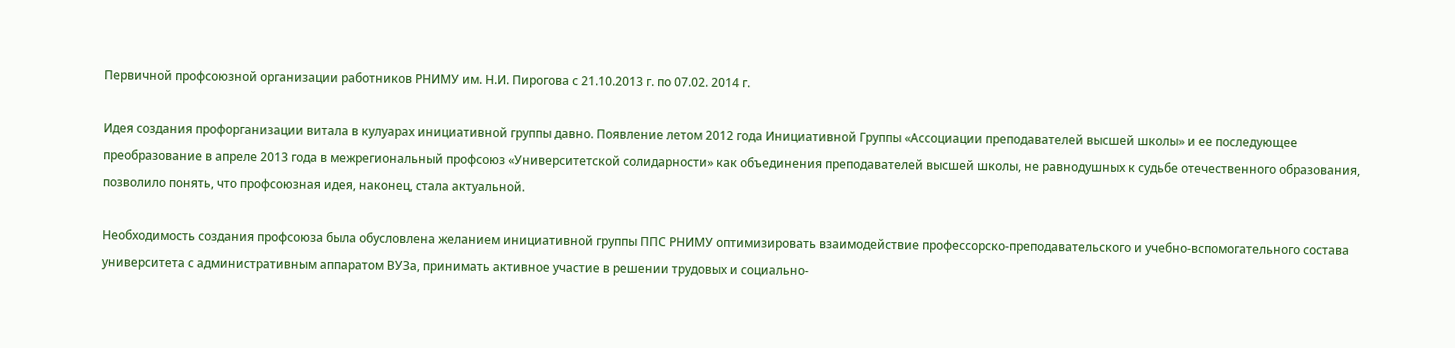Первичной профсоюзной организации работников РНИМУ им. Н.И. Пирогова с 21.10.2013 г. по 07.02. 2014 г.

Идея создания профорганизации витала в кулуарах инициативной группы давно. Появление летом 2012 года Инициативной Группы «Ассоциации преподавателей высшей школы» и ее последующее преобразование в апреле 2013 года в межрегиональный профсоюз «Университетской солидарности» как объединения преподавателей высшей школы, не равнодушных к судьбе отечественного образования, позволило понять, что профсоюзная идея, наконец, стала актуальной.

Необходимость создания профсоюза была обусловлена желанием инициативной группы ППС РНИМУ оптимизировать взаимодействие профессорско-преподавательского и учебно-вспомогательного состава университета с административным аппаратом ВУЗа, принимать активное участие в решении трудовых и социально-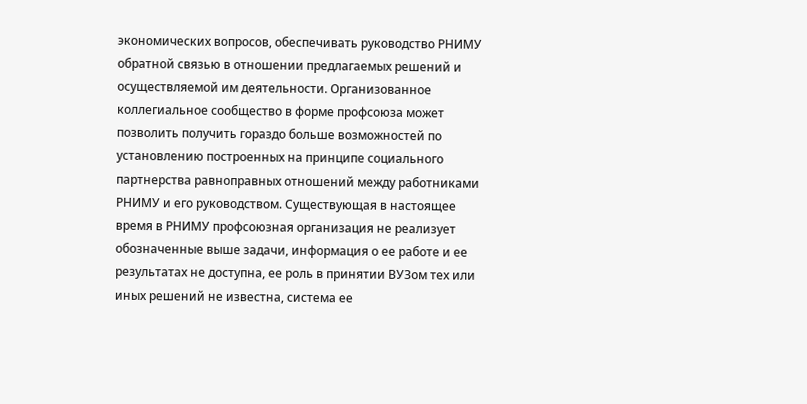экономических вопросов, обеспечивать руководство РНИМУ обратной связью в отношении предлагаемых решений и
осуществляемой им деятельности. Организованное коллегиальное сообщество в форме профсоюза может позволить получить гораздо больше возможностей по установлению построенных на принципе социального партнерства равноправных отношений между работниками РНИМУ и его руководством. Существующая в настоящее время в РНИМУ профсоюзная организация не реализует обозначенные выше задачи, информация о ее работе и ее результатах не доступна, ее роль в принятии ВУЗом тех или иных решений не известна, система ее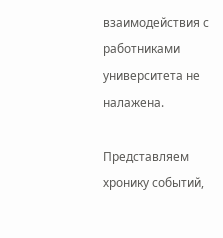взаимодействия с работниками университета не налажена.

Представляем хронику событий,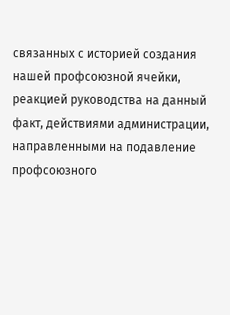связанных с историей создания нашей профсоюзной ячейки, реакцией руководства на данный факт, действиями администрации, направленными на подавление профсоюзного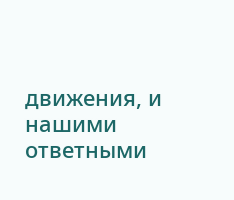движения, и нашими ответными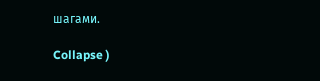шагами.

Collapse )